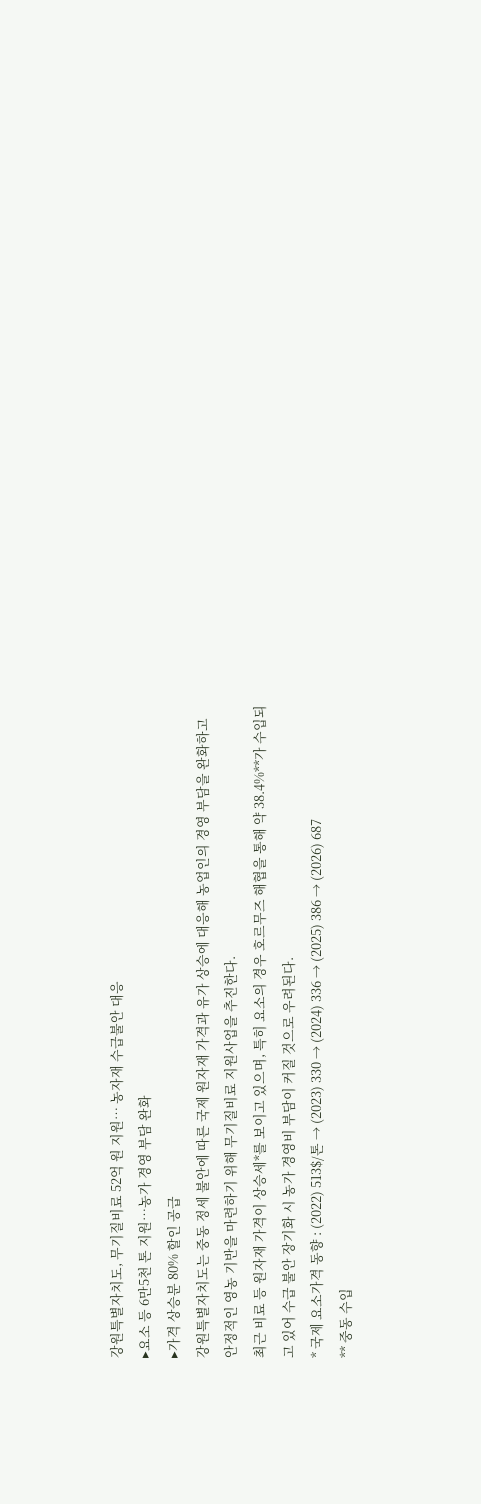강원특별자치도, 무기질비료 52억 원 지원… 농자재 수급불안 대응
▸요소 등 6만5천 톤 지원…농가 경영 부담 완화
▸가격 상승분 80% 할인 공급
강원특별자치도는 중동 정세 불안에 따른 국제 원자재 가격과 유가 상승에 대응해 농업인의 경영 부담을 완화하고 안정적인 영농 기반을 마련하기 위해 무기질비료 지원사업을 추진한다.
최근 비료 등 원자재 가격이 상승세*를 보이고 있으며, 특히 요소의 경우 호르무즈 해협을 통해 약 38.4%**가 수입되고 있어 수급 불안 장기화 시 농가 경영비 부담이 커질 것으로 우려된다.
* 국제 요소가격 동향 : (2022) 513$/톤 → (2023) 330 → (2024) 336 → (2025) 386 → (2026) 687
** 중동 수입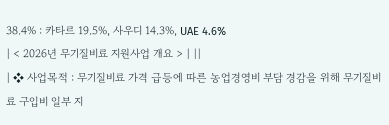38.4% : 카타르 19.5%, 사우디 14.3%, UAE 4.6%
| < 2026년 무기질비료 지원사업 개요 > | ||
| ❖ 사업목적 : 무기질비료 가격 급등에 따른 농업경영비 부담 경감을 위해 무기질비료 구입비 일부 지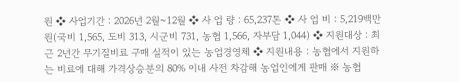원 ❖ 사업기간 : 2026년 2월~12월 ❖ 사 업 량 : 65,237톤 ❖ 사 업 비 : 5,219백만 원(국비 1,565, 도비 313, 시군비 731, 농협 1,566, 자부담 1,044) ❖ 지원대상 : 최근 2년간 무기질비료 구매 실적이 있는 농업경영체 ❖ 지원내용 : 농협에서 지원하는 비료에 대해 가격상승분의 80% 이내 사전 차감해 농업인에게 판매 ※ 농협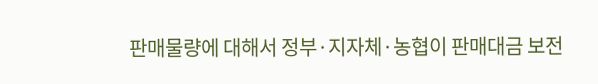판매물량에 대해서 정부·지자체·농협이 판매대금 보전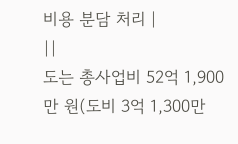비용 분담 처리 |
||
도는 총사업비 52억 1,900만 원(도비 3억 1,300만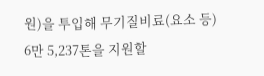원)을 투입해 무기질비료(요소 등) 6만 5,237톤을 지원할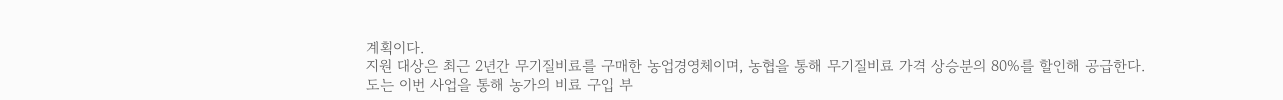계획이다.
지원 대상은 최근 2년간 무기질비료를 구매한 농업경영체이며, 농협을 통해 무기질비료 가격 상승분의 80%를 할인해 공급한다.
도는 이번 사업을 통해 농가의 비료 구입 부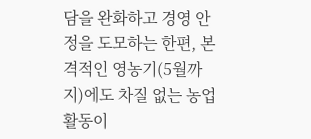담을 완화하고 경영 안정을 도모하는 한편, 본격적인 영농기(5월까지)에도 차질 없는 농업 활동이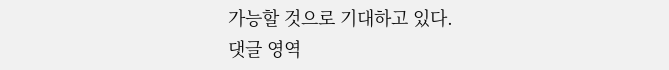가능할 것으로 기대하고 있다.
댓글 영역